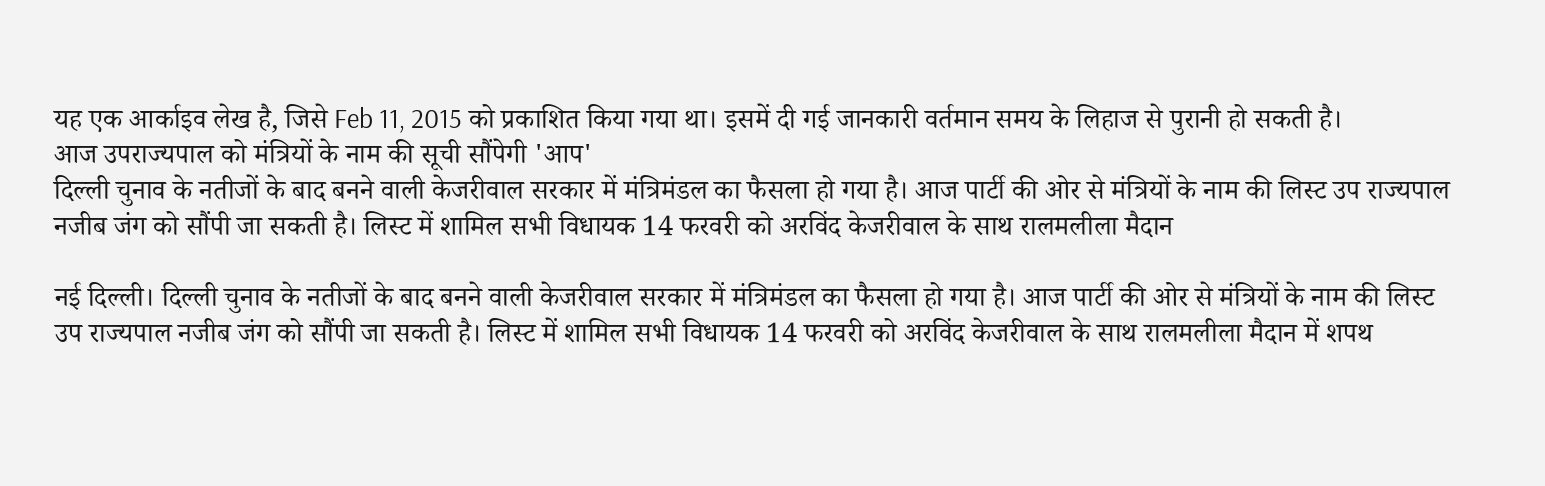यह एक आर्काइव लेख है, जिसे Feb 11, 2015 को प्रकाशित किया गया था। इसमें दी गई जानकारी वर्तमान समय के लिहाज से पुरानी हो सकती है।
आज उपराज्यपाल को मंत्रियों के नाम की सूची सौंपेगी 'आप'
दिल्ली चुनाव के नतीजों के बाद बनने वाली केजरीवाल सरकार में मंत्रिमंडल का फैसला हो गया है। आज पार्टी की ओर से मंत्रियों के नाम की लिस्ट उप राज्यपाल नजीब जंग को सौंपी जा सकती है। लिस्ट में शामिल सभी विधायक 14 फरवरी को अरविंद केजरीवाल के साथ रालमलीला मैदान

नई दिल्ली। दिल्ली चुनाव के नतीजों के बाद बनने वाली केजरीवाल सरकार में मंत्रिमंडल का फैसला हो गया है। आज पार्टी की ओर से मंत्रियों के नाम की लिस्ट उप राज्यपाल नजीब जंग को सौंपी जा सकती है। लिस्ट में शामिल सभी विधायक 14 फरवरी को अरविंद केजरीवाल के साथ रालमलीला मैदान में शपथ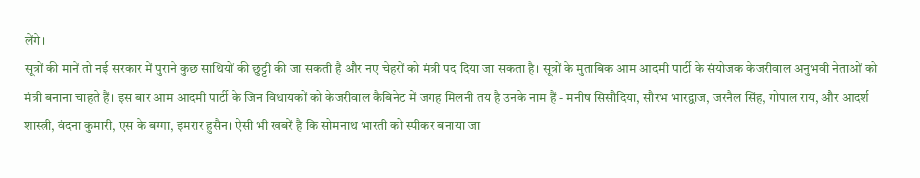लेंगे।
सूत्रों की मानें तो नई सरकार में पुराने कुछ साथियों की छुट्टी की जा सकती है और नए चेहरों को मंत्री पद दिया जा सकता है। सूत्रों के मुताबिक आम आदमी पार्टी के संयोजक केजरीवाल अनुभवी नेताओं को मंत्री बनाना चाहते हैं। इस बार आम आदमी पार्टी के जिन विधायकों को केजरीवाल कैबिनेट में जगह मिलनी तय है उनके नाम हैं - मनीष सिसौदिया, सौरभ भारद्वाज, जरनैल सिंह, गोपाल राय, और आदर्श शास्त्री, वंदना कुमारी, एस के बग्गा, इमरार हुसैन। ऐसी भी खबरें है कि सोमनाथ भारती को स्पीकर बनाया जा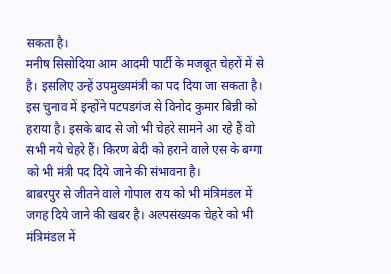सकता है।
मनीष सिसोदिया आम आदमी पार्टी के मजबूत चेहरों में से है। इसलिए उन्हें उपमुख्यमंत्री का पद दिया जा सकता है। इस चुनाव में इन्होंने पटपडगंज से विनोद कुमार बिन्नी को हराया है। इसके बाद से जो भी चेहरे सामने आ रहे हैं वो सभी नये चेहरे हैं। किरण बेदी को हराने वाले एस के बग्गा को भी मंत्री पद दिये जाने की संभावना है।
बाबरपुर से जीतने वाले गोपाल राय को भी मंत्रिमंडल में जगह दिये जाने की खबर है। अल्पसंख्यक चेहरे को भी मंत्रिमंडल में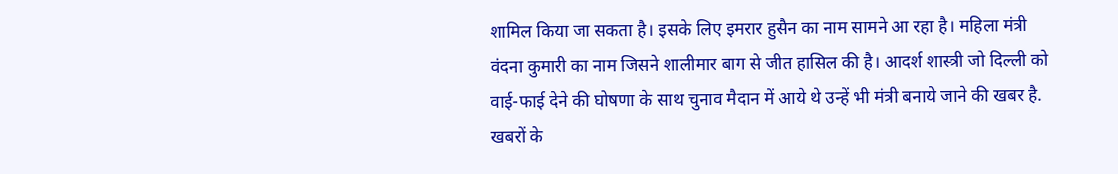शामिल किया जा सकता है। इसके लिए इमरार हुसैन का नाम सामने आ रहा है। महिला मंत्री वंदना कुमारी का नाम जिसने शालीमार बाग से जीत हासिल की है। आदर्श शास्त्री जो दिल्ली को वाई-फाई देने की घोषणा के साथ चुनाव मैदान में आये थे उन्हें भी मंत्री बनाये जाने की खबर है.
खबरों के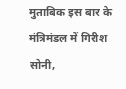मुताबिक इस बार के मंत्रिमंडल में गिरीश सोनी,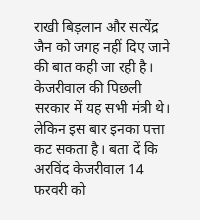राखी बिड़लान और सत्येंद्र जैन को जगह नहीं दिए जाने की बात कही जा रही है। केजरीवाल की पिछली सरकार में यह सभी मंत्री थे। लेकिन इस बार इनका पत्ता कट सकता है। बता दें कि अरविंद केजरीवाल 14 फरवरी को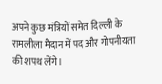अपने कुछ मंत्रियों समेत दिल्ली के रामलीला मैदान में पद और गोपनीयता की शपथ लेंगे।